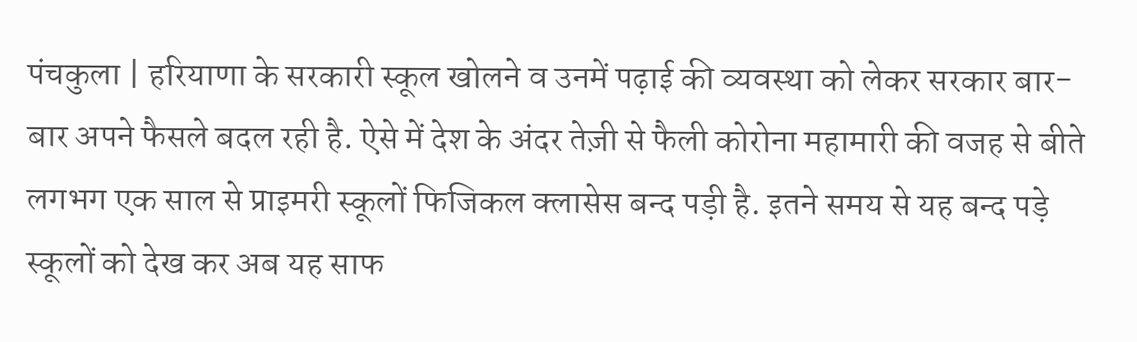पंचकुला | हरियाणा के सरकारी स्कूल खोलने व उनमें पढ़ाई की व्यवस्था को लेकर सरकार बार- बार अपने फैसले बदल रही है. ऐसे में देश के अंदर तेज़ी से फैली कोरोना महामारी की वजह से बीते लगभग एक साल से प्राइमरी स्कूलों फिजिकल क्लासेस बन्द पड़ी है. इतने समय से यह बन्द पड़े स्कूलों को देख कर अब यह साफ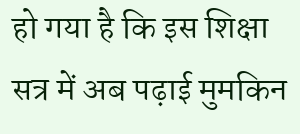हो गया है कि इस शिक्षा सत्र में अब पढ़ाई मुमकिन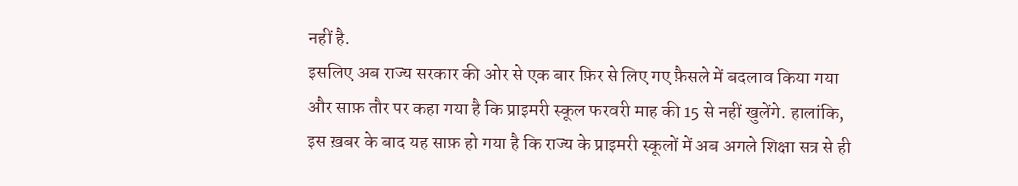नहीं है.
इसलिए अब राज्य सरकार की ओर से एक बार फ़िर से लिए गए फ़ैसले में बदलाव किया गया और साफ़ तौर पर कहा गया है कि प्राइमरी स्कूल फरवरी माह की 15 से नहीं खुलेंगे. हालांकि, इस ख़बर के बाद यह साफ़ हो गया है कि राज्य के प्राइमरी स्कूलों में अब अगले शिक्षा सत्र से ही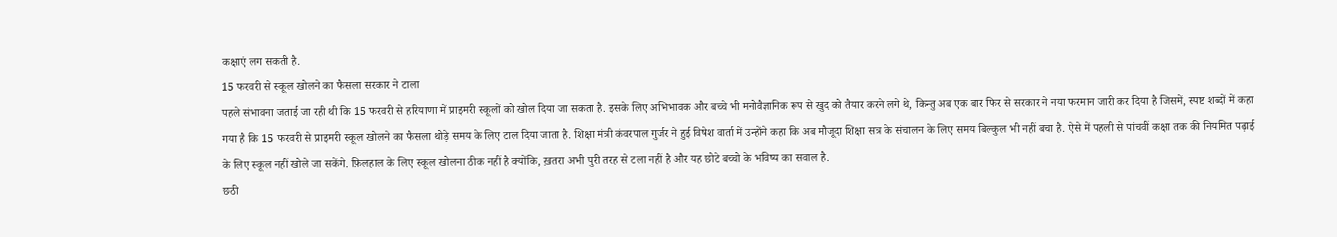कक्षाएं लग सकती है.
15 फरवरी से स्कूल खोलने का फैसला सरकार ने टाला
पहले संभावना जताई जा रही थी कि 15 फरवरी से हरियाणा में प्राइमरी स्कूलों को खोल दिया जा सकता है. इसके लिए अभिभावक और बच्चे भी मनोवैज्ञानिक रूप से खुद को तैयार करने लगे थे, किन्तु अब एक बार फिर से सरकार ने नया फरमान जारी कर दिया है जिसमें, स्पष्ट शब्दों में कहा गया है कि 15 फरवरी से प्राइमरी स्कूल खोलने का फैसला थोड़े समय के लिए टाल दिया जाता है. शिक्षा मंत्री कंवरपाल गुर्जर ने हुई विषेश वार्ता में उन्होंने कहा कि अब मौजूदा शिक्षा सत्र के संचालन के लिए समय बिल्कुल भी नहीं बचा है. ऐसे में पहली से पांचवीं कक्षा तक की नियमित पढ़ाई के लिए स्कूल नहीं खोले जा सकेंगे. फ़िलहाल के लिए स्कूल खोलना ठीक नहीं है क्योंकि, ख़तरा अभी पुरी तरह से टला नहीं है और यह छोटे बच्चो के भविष्य का सवाल है.
छठी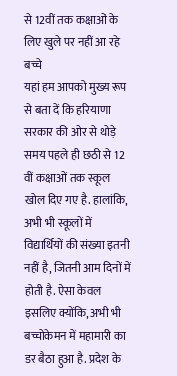से 12वीं तक कक्षाओं के लिए खुले पर नहीं आ रहे बच्चे
यहां हम आपको मुख्य रूप से बता दें कि हरियाणा सरकार की ओर से थोड़े समय पहले ही छठी से 12 वीं कक्षाओं तक स्कूल खोल दिए गए है. हालांकि, अभी भी स्कूलों में विद्यार्थियों की संख्या इतनी नहीं है, जितनी आम दिनों में होती है. ऐसा केवल इसलिए क्योंकि, अभी भी बच्चोकेमन में महामारी का डर बैठा हुआ है. प्रदेश के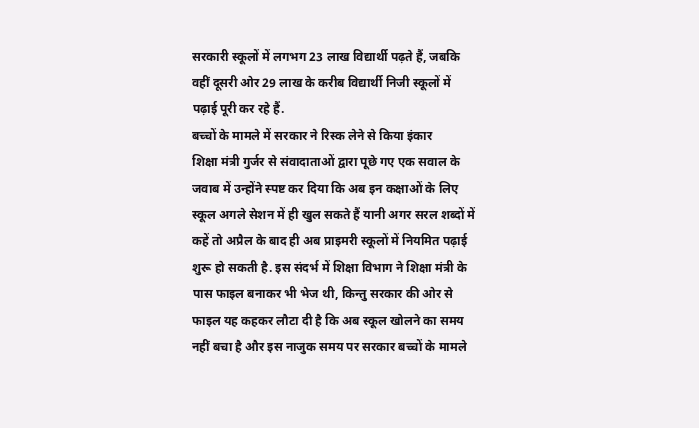सरकारी स्कूलों में लगभग 23 लाख विद्यार्थी पढ़ते हैं, जबकि वहीं दूसरी ओर 29 लाख के करीब विद्यार्थी निजी स्कूलों में पढ़ाई पूरी कर रहे हैं.
बच्चों के मामले में सरकार ने रिस्क लेने से किया इंकार
शिक्षा मंत्री गुर्जर से संवादाताओं द्वारा पूछे गए एक सवाल के जवाब में उन्होंने स्पष्ट कर दिया कि अब इन कक्षाओं के लिए स्कूल अगले सेशन में ही खुल सकते हैं यानी अगर सरल शब्दों में कहें तो अप्रैल के बाद ही अब प्राइमरी स्कूलों में नियमित पढ़ाई शुरू हो सकती है. इस संदर्भ में शिक्षा विभाग ने शिक्षा मंत्री के पास फाइल बनाकर भी भेज थी, किन्तु सरकार की ओर से फाइल यह कहकर लौटा दी है कि अब स्कूल खोलने का समय नहीं बचा है और इस नाजुक समय पर सरकार बच्चों के मामले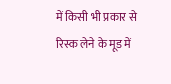में किसी भी प्रकार से रिस्क लेने के मूड में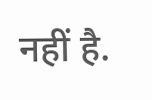नहीं है.